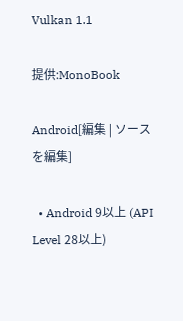Vulkan 1.1

提供:MonoBook

Android[編集 | ソースを編集]

  • Android 9以上 (API Level 28以上)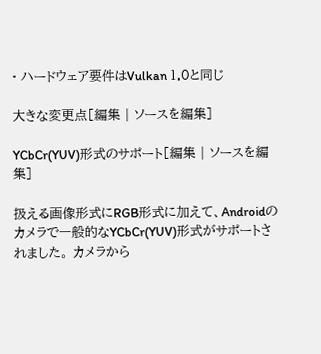• ハードウェア要件はVulkan 1.0と同じ

大きな変更点[編集 | ソースを編集]

YCbCr(YUV)形式のサポート[編集 | ソースを編集]

扱える画像形式にRGB形式に加えて、Androidのカメラで一般的なYCbCr(YUV)形式がサポートされました。 カメラから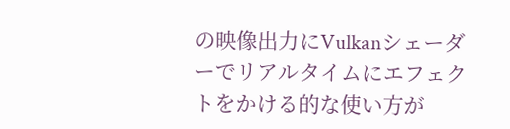の映像出力にVulkanシェーダーでリアルタイムにエフェクトをかける的な使い方が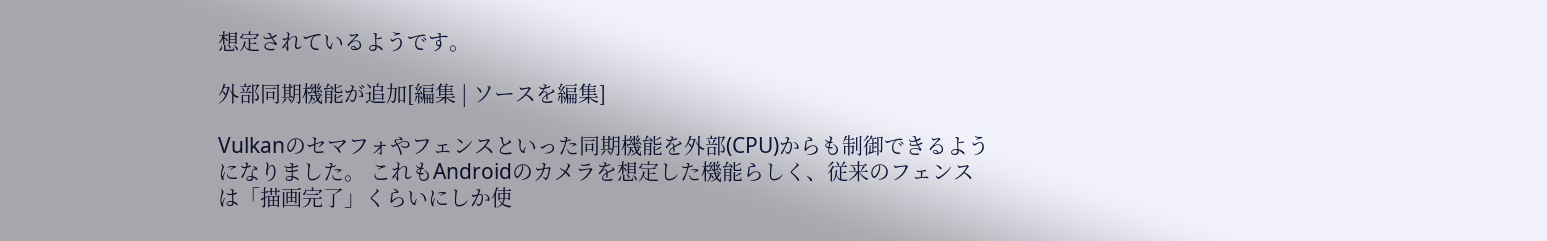想定されているようです。

外部同期機能が追加[編集 | ソースを編集]

Vulkanのセマフォやフェンスといった同期機能を外部(CPU)からも制御できるようになりました。 これもAndroidのカメラを想定した機能らしく、従来のフェンスは「描画完了」くらいにしか使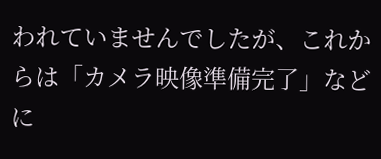われていませんでしたが、これからは「カメラ映像準備完了」などに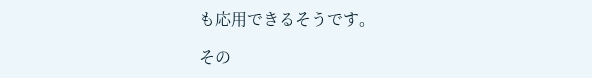も応用できるそうです。

その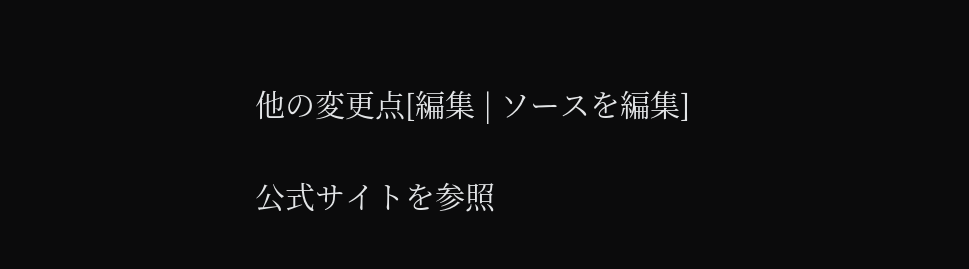他の変更点[編集 | ソースを編集]

公式サイトを参照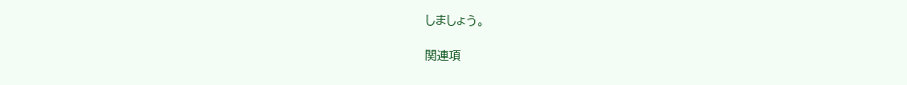しましょう。

関連項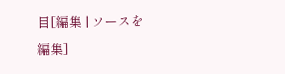目[編集 | ソースを編集]